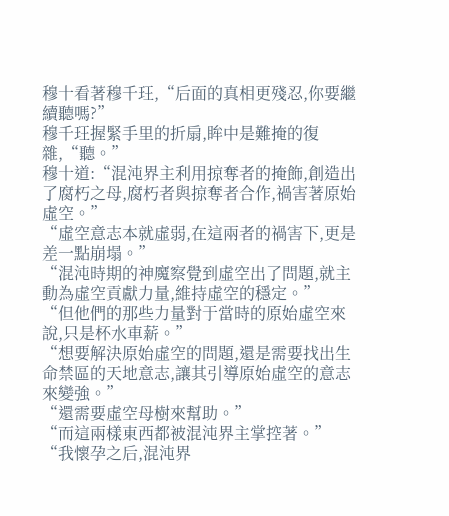穆十看著穆千玨,“后面的真相更殘忍,你要繼續聽嗎?”
穆千玨握緊手里的折扇,眸中是難掩的復雜,“聽。”
穆十道:“混沌界主利用掠奪者的掩飾,創造出了腐朽之母,腐朽者與掠奪者合作,禍害著原始虛空。”
“虛空意志本就虛弱,在這兩者的禍害下,更是差一點崩塌。”
“混沌時期的神魔察覺到虛空出了問題,就主動為虛空貢獻力量,維持虛空的穩定。”
“但他們的那些力量對于當時的原始虛空來說,只是杯水車薪。”
“想要解決原始虛空的問題,還是需要找出生命禁區的天地意志,讓其引導原始虛空的意志來變強。”
“還需要虛空母樹來幫助。”
“而這兩樣東西都被混沌界主掌控著。”
“我懷孕之后,混沌界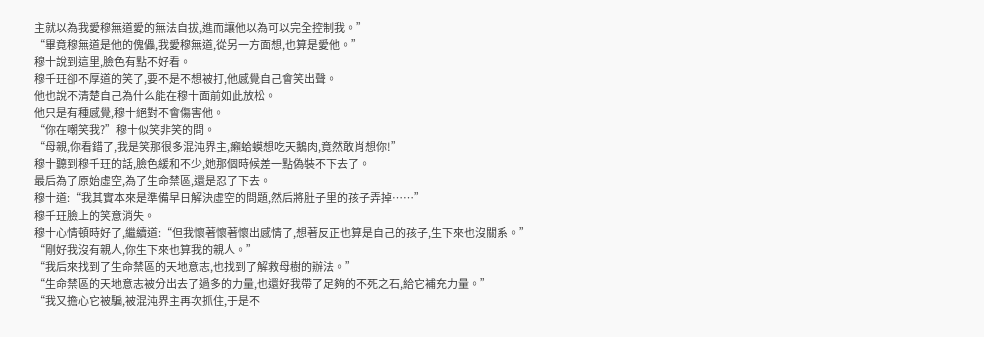主就以為我愛穆無道愛的無法自拔,進而讓他以為可以完全控制我。”
“畢竟穆無道是他的傀儡,我愛穆無道,從另一方面想,也算是愛他。”
穆十說到這里,臉色有點不好看。
穆千玨卻不厚道的笑了,要不是不想被打,他感覺自己會笑出聲。
他也說不清楚自己為什么能在穆十面前如此放松。
他只是有種感覺,穆十絕對不會傷害他。
“你在嘲笑我?”穆十似笑非笑的問。
“母親,你看錯了,我是笑那很多混沌界主,癩蛤蟆想吃天鵝肉,竟然敢肖想你!”
穆十聽到穆千玨的話,臉色緩和不少,她那個時候差一點偽裝不下去了。
最后為了原始虛空,為了生命禁區,還是忍了下去。
穆十道:“我其實本來是準備早日解決虛空的問題,然后將肚子里的孩子弄掉……”
穆千玨臉上的笑意消失。
穆十心情頓時好了,繼續道:“但我懷著懷著懷出感情了,想著反正也算是自己的孩子,生下來也沒關系。”
“剛好我沒有親人,你生下來也算我的親人。”
“我后來找到了生命禁區的天地意志,也找到了解救母樹的辦法。”
“生命禁區的天地意志被分出去了過多的力量,也還好我帶了足夠的不死之石,給它補充力量。”
“我又擔心它被騙,被混沌界主再次抓住,于是不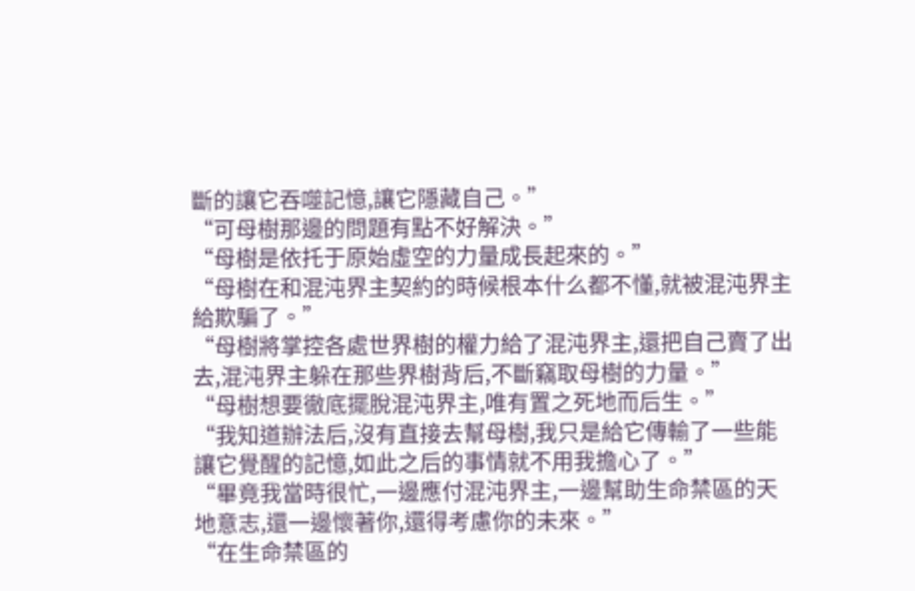斷的讓它吞噬記憶,讓它隱藏自己。”
“可母樹那邊的問題有點不好解決。”
“母樹是依托于原始虛空的力量成長起來的。”
“母樹在和混沌界主契約的時候根本什么都不懂,就被混沌界主給欺騙了。”
“母樹將掌控各處世界樹的權力給了混沌界主,還把自己賣了出去,混沌界主躲在那些界樹背后,不斷竊取母樹的力量。”
“母樹想要徹底擺脫混沌界主,唯有置之死地而后生。”
“我知道辦法后,沒有直接去幫母樹,我只是給它傳輸了一些能讓它覺醒的記憶,如此之后的事情就不用我擔心了。”
“畢竟我當時很忙,一邊應付混沌界主,一邊幫助生命禁區的天地意志,還一邊懷著你,還得考慮你的未來。”
“在生命禁區的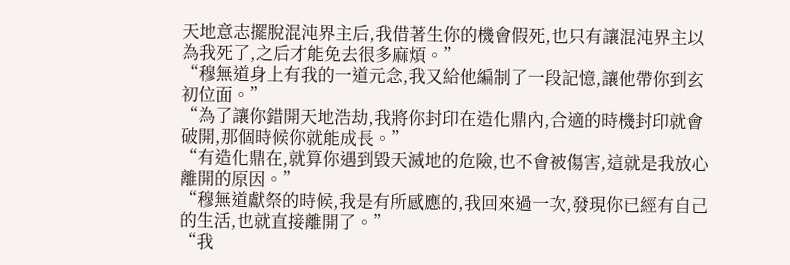天地意志擺脫混沌界主后,我借著生你的機會假死,也只有讓混沌界主以為我死了,之后才能免去很多麻煩。”
“穆無道身上有我的一道元念,我又給他編制了一段記憶,讓他帶你到玄初位面。”
“為了讓你錯開天地浩劫,我將你封印在造化鼎內,合適的時機封印就會破開,那個時候你就能成長。”
“有造化鼎在,就算你遇到毀天滅地的危險,也不會被傷害,這就是我放心離開的原因。”
“穆無道獻祭的時候,我是有所感應的,我回來過一次,發現你已經有自己的生活,也就直接離開了。”
“我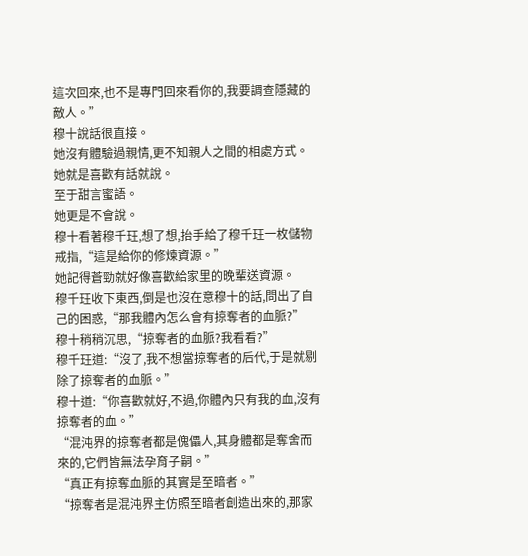這次回來,也不是專門回來看你的,我要調查隱藏的敵人。”
穆十說話很直接。
她沒有體驗過親情,更不知親人之間的相處方式。
她就是喜歡有話就說。
至于甜言蜜語。
她更是不會說。
穆十看著穆千玨,想了想,抬手給了穆千玨一枚儲物戒指,“這是給你的修煉資源。”
她記得蒼勁就好像喜歡給家里的晚輩送資源。
穆千玨收下東西,倒是也沒在意穆十的話,問出了自己的困惑,“那我體內怎么會有掠奪者的血脈?”
穆十稍稍沉思,“掠奪者的血脈?我看看?”
穆千玨道:“沒了,我不想當掠奪者的后代,于是就剔除了掠奪者的血脈。”
穆十道:“你喜歡就好,不過,你體內只有我的血,沒有掠奪者的血。”
“混沌界的掠奪者都是傀儡人,其身體都是奪舍而來的,它們皆無法孕育子嗣。”
“真正有掠奪血脈的其實是至暗者。”
“掠奪者是混沌界主仿照至暗者創造出來的,那家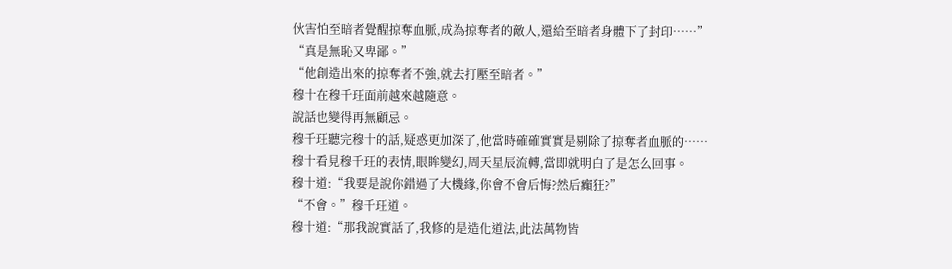伙害怕至暗者覺醒掠奪血脈,成為掠奪者的敵人,還給至暗者身體下了封印……”
“真是無恥又卑鄙。”
“他創造出來的掠奪者不強,就去打壓至暗者。”
穆十在穆千玨面前越來越隨意。
說話也變得再無顧忌。
穆千玨聽完穆十的話,疑惑更加深了,他當時確確實實是剔除了掠奪者血脈的……
穆十看見穆千玨的表情,眼眸變幻,周天星辰流轉,當即就明白了是怎么回事。
穆十道:“我要是說你錯過了大機緣,你會不會后悔?然后癲狂?”
“不會。”穆千玨道。
穆十道:“那我說實話了,我修的是造化道法,此法萬物皆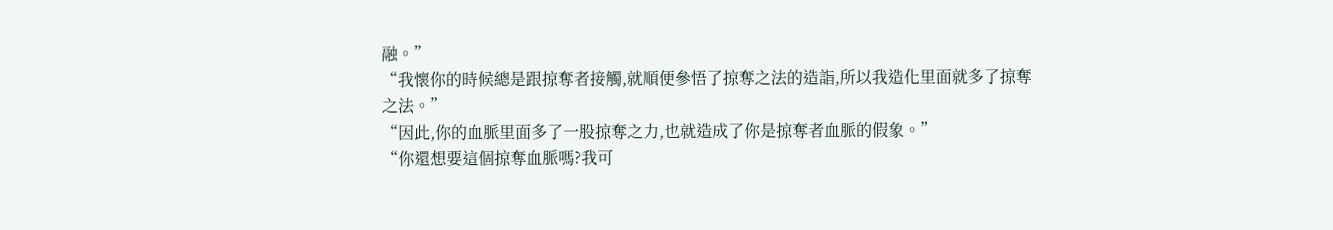融。”
“我懷你的時候總是跟掠奪者接觸,就順便參悟了掠奪之法的造詣,所以我造化里面就多了掠奪之法。”
“因此,你的血脈里面多了一股掠奪之力,也就造成了你是掠奪者血脈的假象。”
“你還想要這個掠奪血脈嗎?我可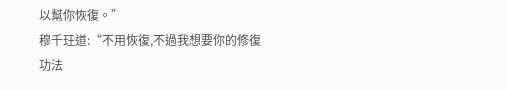以幫你恢復。”
穆千玨道:“不用恢復,不過我想要你的修復功法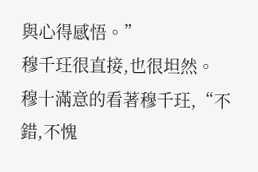與心得感悟。”
穆千玨很直接,也很坦然。
穆十滿意的看著穆千玨,“不錯,不愧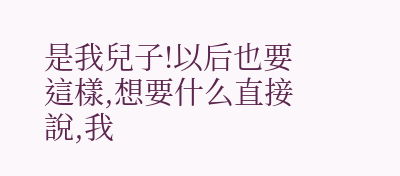是我兒子!以后也要這樣,想要什么直接說,我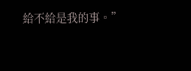給不給是我的事。”